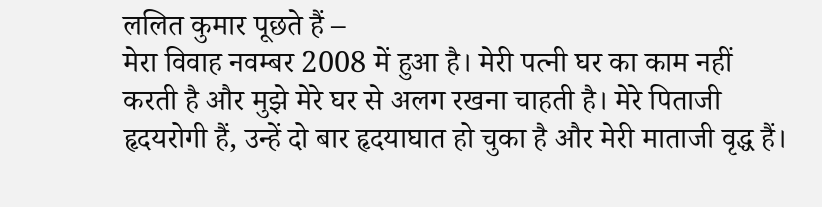ललित कुमार पूछते हैं –
मेरा विवाह नवम्बर 2008 में हुआ है। मेरी पत्नी घर का काम नहीं करती है और मुझे मेरे घर से अलग रखना चाहती है। मेरे पिताजी हृदयरोगी हैं, उन्हें दो बार हृदयाघात हो चुका है और मेरी माताजी वृद्ध हैं।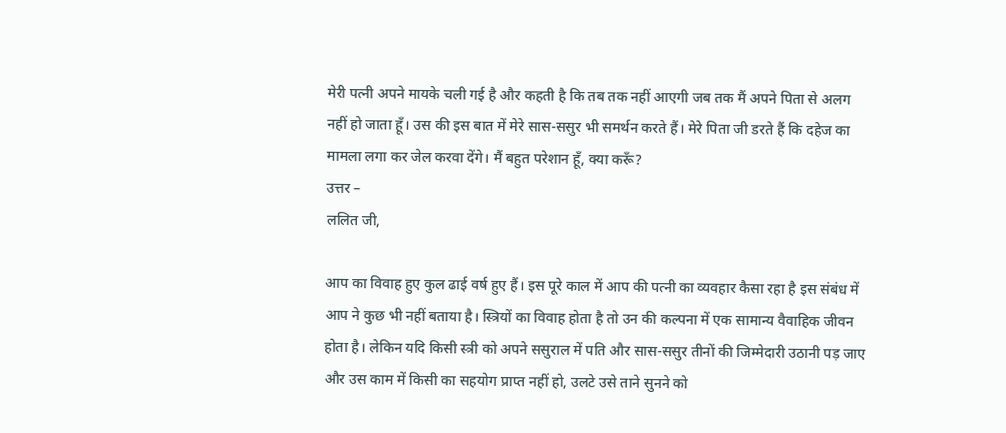मेरी पत्नी अपने मायके चली गई है और कहती है कि तब तक नहीं आएगी जब तक मैं अपने पिता से अलग नहीं हो जाता हूँ। उस की इस बात में मेरे सास-ससुर भी समर्थन करते हैं। मेरे पिता जी डरते हैं कि दहेज का मामला लगा कर जेल करवा देंगे। मैं बहुत परेशान हूँ, क्या करूँ?
उत्तर –
ललित जी,

आप का विवाह हुए कुल ढाई वर्ष हुए हैं। इस पूरे काल में आप की पत्नी का व्यवहार कैसा रहा है इस संबंध में आप ने कुछ भी नहीं बताया है। स्त्रियों का विवाह होता है तो उन की कल्पना में एक सामान्य वैवाहिक जीवन होता है। लेकिन यदि किसी स्त्री को अपने ससुराल में पति और सास-ससुर तीनों की जिम्मेदारी उठानी पड़ जाए और उस काम में किसी का सहयोग प्राप्त नहीं हो, उलटे उसे ताने सुनने को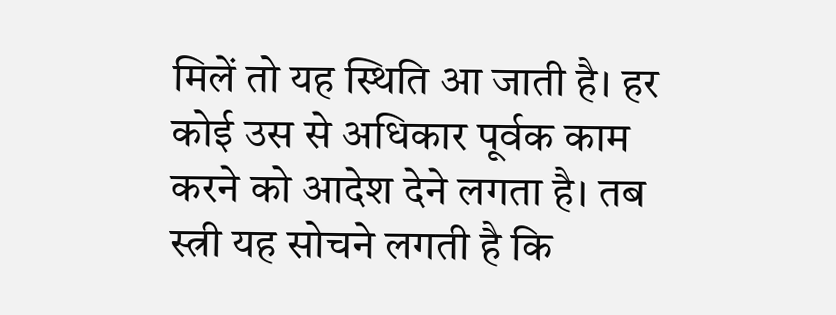मिलें तो यह स्थिति आ जाती है। हर कोई उस से अधिकार पूर्वक काम करने को आदेश देने लगता है। तब स्त्री यह सोचने लगती है कि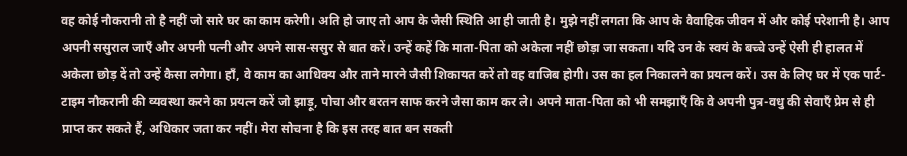वह कोई नौकरानी तो है नहीं जो सारे घर का काम करेगी। अति हो जाए तो आप के जैसी स्थिति आ ही जाती है। मुझे नहीं लगता कि आप के वैवाहिक जीवन में और कोई परेशानी है। आप अपनी ससुराल जाएँ और अपनी पत्नी और अपने सास-ससुर से बात करें। उन्हें कहें कि माता-पिता को अकेला नहीं छोड़ा जा सकता। यदि उन के स्वयं के बच्चे उन्हें ऐसी ही हालत में अकेला छोड़ दें तो उन्हें कैसा लगेगा। हाँ, वे काम का आधिक्य और ताने मारने जैसी शिकायत करें तो वह वाजिब होगी। उस का हल निकालने का प्रयत्न करें। उस के लिए घर में एक पार्ट-टाइम नौकरानी की व्यवस्था करने का प्रयत्न करें जो झाड़ू, पोचा और बरतन साफ करने जैसा काम कर ले। अपने माता-पिता को भी समझाएँ कि वे अपनी पुत्र-वधु की सेवाएँ प्रेम से ही प्राप्त कर सकते हैं, अधिकार जता कर नहीं। मेरा सोचना है कि इस तरह बात बन सकती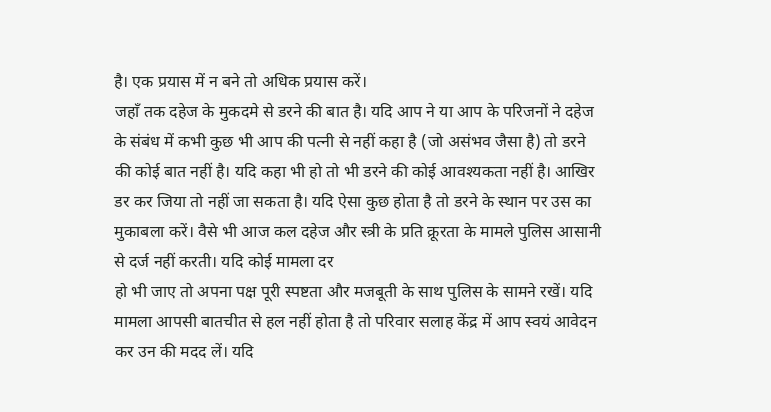है। एक प्रयास में न बने तो अधिक प्रयास करें।
जहाँ तक दहेज के मुकदमे से डरने की बात है। यदि आप ने या आप के परिजनों ने दहेज के संबंध में कभी कुछ भी आप की पत्नी से नहीं कहा है (जो असंभव जैसा है) तो डरने की कोई बात नहीं है। यदि कहा भी हो तो भी डरने की कोई आवश्यकता नहीं है। आखिर डर कर जिया तो नहीं जा सकता है। यदि ऐसा कुछ होता है तो डरने के स्थान पर उस का मुकाबला करें। वैसे भी आज कल दहेज और स्त्री के प्रति क्रूरता के मामले पुलिस आसानी से दर्ज नहीं करती। यदि कोई मामला दर
हो भी जाए तो अपना पक्ष पूरी स्पष्टता और मजबूती के साथ पुलिस के सामने रखें। यदि मामला आपसी बातचीत से हल नहीं होता है तो परिवार सलाह केंद्र में आप स्वयं आवेदन कर उन की मदद लें। यदि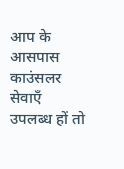आप के आसपास काउंसलर सेवाएँ उपलब्ध हों तो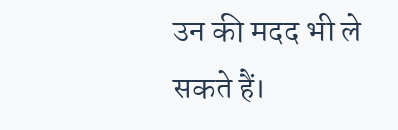उन की मदद भी ले सकते हैं।